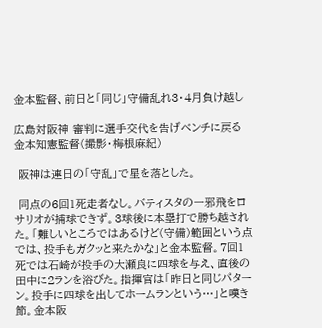金本監督、前日と「同じ」守備乱れ3・4月負け越し

広島対阪神 審判に選手交代を告げベンチに戻る金本知憲監督(撮影・梅根麻紀)

 阪神は連日の「守乱」で星を落とした。

 同点の6回1死走者なし。バティスタの一邪飛をロサリオが捕球できず。3球後に本塁打で勝ち越された。「難しいところではあるけど(守備)範囲という点では、投手もガクッと来たかな」と金本監督。7回1死では石崎が投手の大瀬良に四球を与え、直後の田中に2ランを浴びた。指揮官は「昨日と同じパターン。投手に四球を出してホームランという…」と嘆き節。金本阪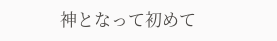神となって初めて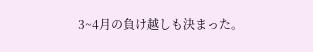3~4月の負け越しも決まった。